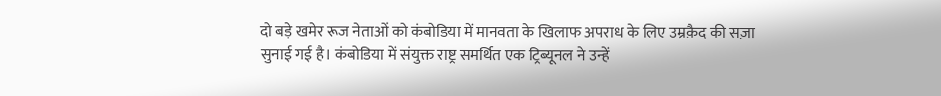दो बड़े खमेर रूज नेताओं को कंबोडिया में मानवता के खिलाफ अपराध के लिए उम्रक़ैद की सज़ा सुनाई गई है। कंबोडिया में संयुक्त राष्ट्र समर्थित एक ट्रिब्यूनल ने उन्हें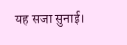यह सजा सुनाई।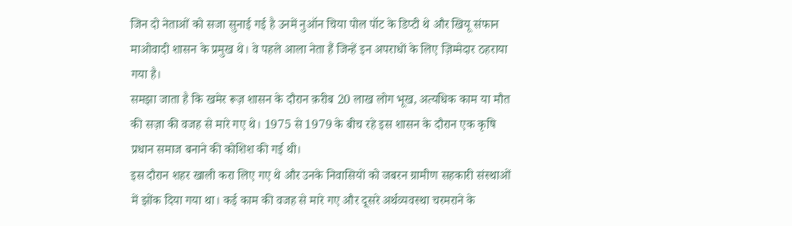जिन दो नेताओं को सजा सुनाई गई है उनमें नुऑन चिया पोल पॉट के डिप्टी थे और खियू संफान माओवादी शासन के प्रमुख थे। वे पहले आला नेता हैं जिन्हें इन अपराधों के लिए ज़िम्मेदार ठहराया गया है।
समझा जाता है कि खमेर रूज़ शासन के दौरान क़रीब 20 लाख लोग भूख, अत्यधिक काम या मौत की सज़ा की वजह से मारे गए थे। 1975 से 1979 के बीच रहे इस शासन के दौरान एक कृषि प्रधान समाज बनाने की कोशिश की गई थी।
इस दौरान शहर खाली करा लिए गए थे और उनके निवासियों को जबरन ग्रामीण सहकारी संस्थाओं में झोंक दिया गया था। कई काम की वजह से मारे गए और दूसरे अर्थव्यवस्था चरमराने के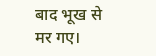बाद भूख से मर गए।